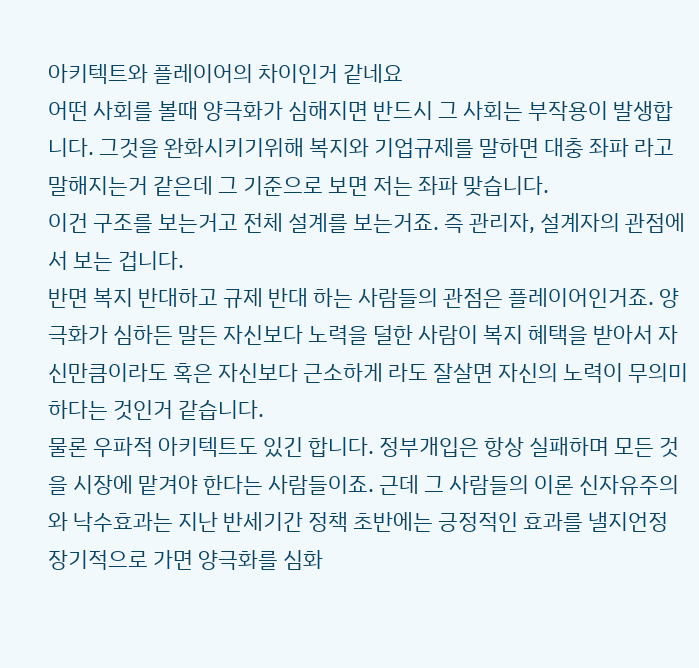아키텍트와 플레이어의 차이인거 같네요
어떤 사회를 볼때 양극화가 심해지면 반드시 그 사회는 부작용이 발생합니다. 그것을 완화시키기위해 복지와 기업규제를 말하면 대충 좌파 라고 말해지는거 같은데 그 기준으로 보면 저는 좌파 맞습니다.
이건 구조를 보는거고 전체 설계를 보는거죠. 즉 관리자, 설계자의 관점에서 보는 겁니다.
반면 복지 반대하고 규제 반대 하는 사람들의 관점은 플레이어인거죠. 양극화가 심하든 말든 자신보다 노력을 덜한 사람이 복지 혜택을 받아서 자신만큼이라도 혹은 자신보다 근소하게 라도 잘살면 자신의 노력이 무의미 하다는 것인거 같습니다.
물론 우파적 아키텍트도 있긴 합니다. 정부개입은 항상 실패하며 모든 것을 시장에 맡겨야 한다는 사람들이죠. 근데 그 사람들의 이론 신자유주의와 낙수효과는 지난 반세기간 정책 초반에는 긍정적인 효과를 낼지언정 장기적으로 가면 양극화를 심화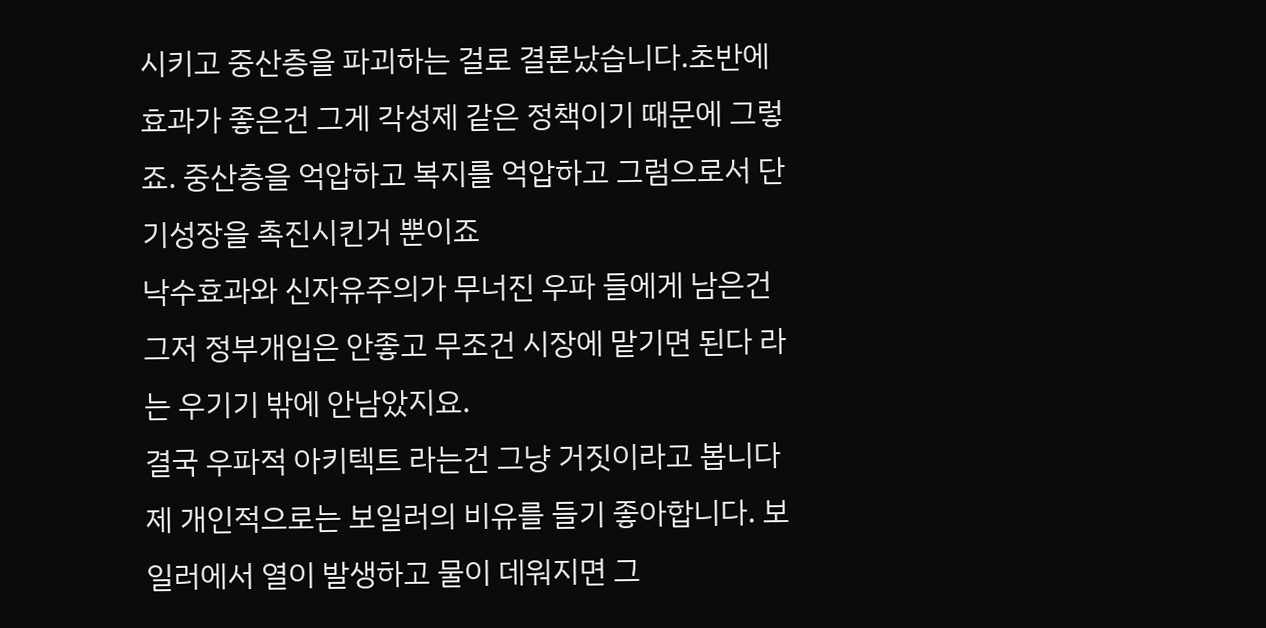시키고 중산층을 파괴하는 걸로 결론났습니다.초반에 효과가 좋은건 그게 각성제 같은 정책이기 때문에 그렇죠. 중산층을 억압하고 복지를 억압하고 그럼으로서 단기성장을 촉진시킨거 뿐이죠
낙수효과와 신자유주의가 무너진 우파 들에게 남은건 그저 정부개입은 안좋고 무조건 시장에 맡기면 된다 라는 우기기 밖에 안남았지요.
결국 우파적 아키텍트 라는건 그냥 거짓이라고 봅니다
제 개인적으로는 보일러의 비유를 들기 좋아합니다. 보일러에서 열이 발생하고 물이 데워지면 그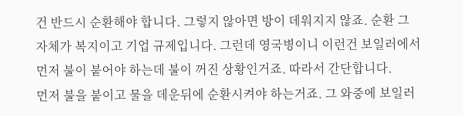건 반드시 순환해야 합니다. 그렇지 않아면 방이 데워지지 않죠. 순환 그 자체가 복지이고 기업 규제입니다. 그런데 영국병이니 이런건 보일러에서 먼저 불이 붙어야 하는데 불이 꺼진 상황인거죠. 따라서 간단합니다.
먼저 불을 붙이고 물을 데운뒤에 순환시켜야 하는거죠. 그 와중에 보일러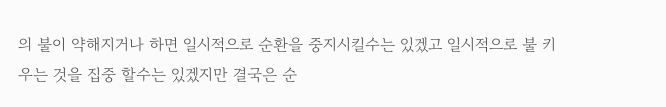의 불이 약해지거나 하면 일시적으로 순환을 중지시킬수는 있겠고 일시적으로 불 키우는 것을 집중 할수는 있겠지만 결국은 순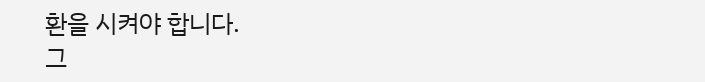환을 시켜야 합니다.
그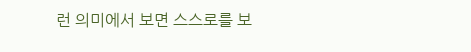런 의미에서 보면 스스로를 보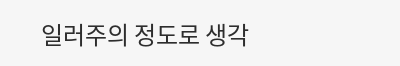일러주의 정도로 생각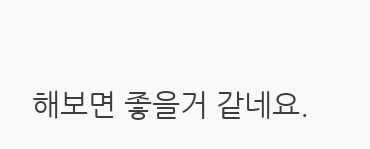해보면 좋을거 같네요.